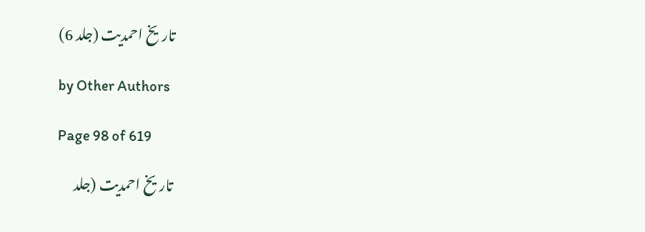تاریخ احمدیت (جلد 6)

by Other Authors

Page 98 of 619

تاریخ احمدیت (جلد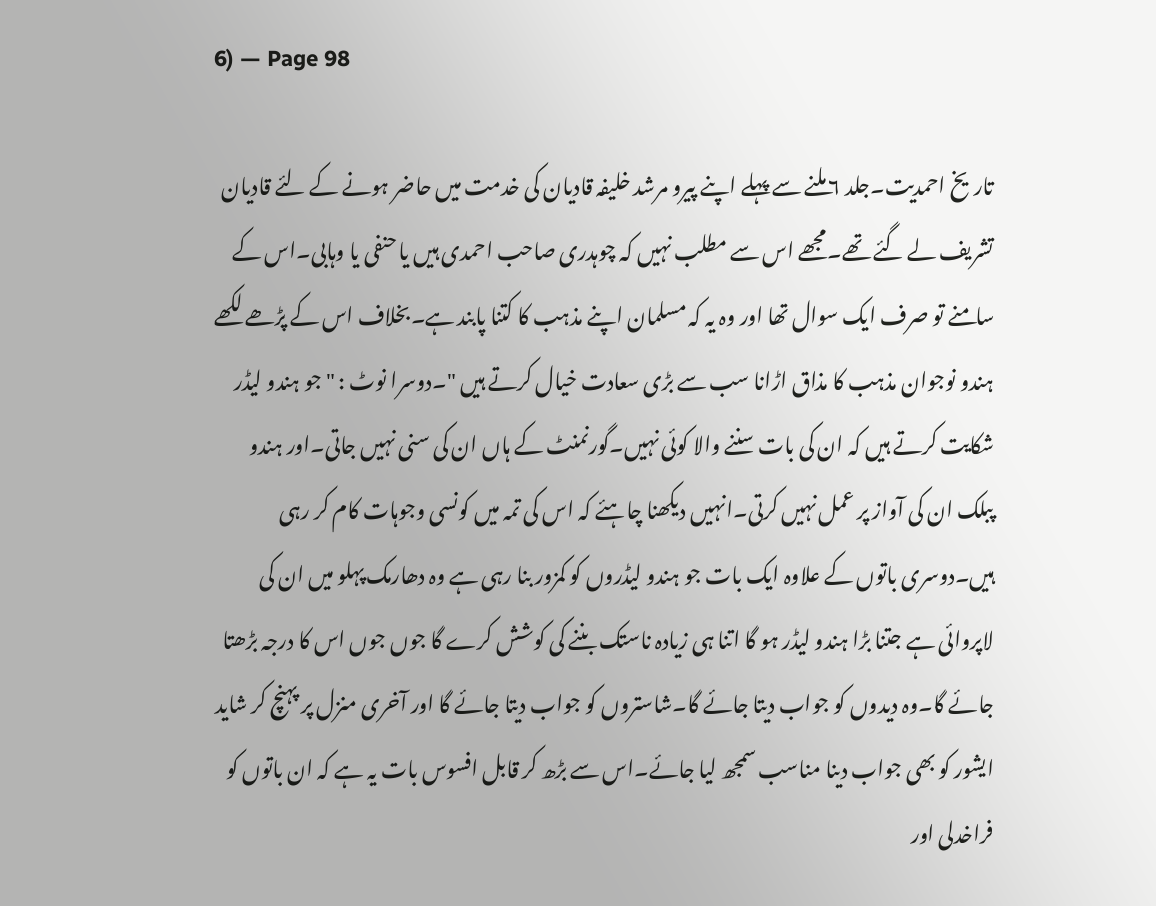6) — Page 98

تاریخ احمدیت۔جلد ۶ ملنے سے پہلے اپنے پیرو مرشد خلیفہ قادیان کی خدمت میں حاضر ہونے کے لئے قادیان تشریف لے گئے تھے۔مجھے اس سے مطلب نہیں کہ چوہدری صاحب احمدی ہیں یا حنفی یا وہابی۔اس کے سامنے تو صرف ایک سوال تھا اور وہ یہ کہ مسلمان اپنے مذہب کا کتنا پابند ہے۔بخلاف اس کے پڑھے لکھے ہندو نوجوان مذہب کا مذاق اڑانا سب سے بڑی سعادت خیال کرتے ہیں "۔دوسرا نوٹ : " جو ہندو لیڈر شکایت کرتے ہیں کہ ان کی بات سننے والا کوئی نہیں۔گورنمنٹ کے ہاں ان کی سنی نہیں جاتی۔اور ہندو پبلک ان کی آواز پر عمل نہیں کرتی۔انہیں دیکھنا چاہئے کہ اس کی تمہ میں کونسی وجوہات کام کر رہی ہیں۔دوسری باتوں کے علاوہ ایک بات جو ہندو لیڈروں کو کمزور بنا رہی ہے وہ دھارمک پہلو میں ان کی لاپروائی ہے جتنا بڑا ہندو لیڈر ہو گا اتنا ہی زیادہ ناستک بننے کی کوشش کرے گا جوں جوں اس کا درجہ بڑھتا جائے گا۔وہ دیدوں کو جواب دیتا جائے گا۔شاستروں کو جواب دیتا جائے گا اور آخری منزل پر پہنچ کر شاید ایشور کو بھی جواب دینا مناسب سمجھ لیا جائے۔اس سے بڑھ کر قابل افسوس بات یہ ہے کہ ان باتوں کو فراخدلی اور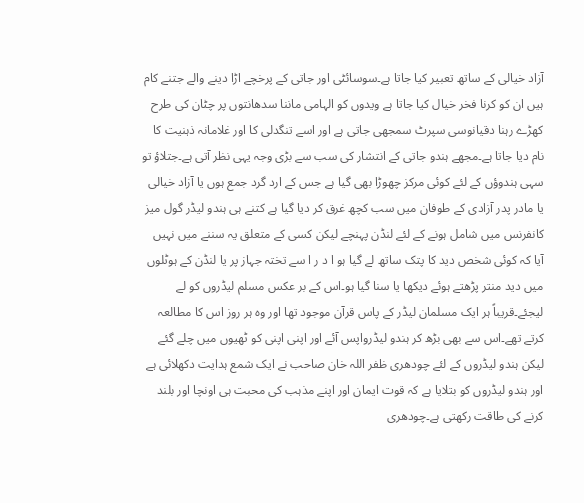آزاد خیالی کے ساتھ تعبیر کیا جاتا ہے۔سوسائٹی اور جاتی کے پرخچے اڑا دینے والے جتنے کام ہیں ان کو کرنا فخر خیال کیا جاتا ہے ویدوں کو الہامی ماننا سدھانتوں پر چٹان کی طرح کھڑے رہنا دقیانوسی سپرٹ سمجھی جاتی ہے اور اسے تنگدلی کا اور غلامانہ ذہنیت کا نام دیا جاتا ہے۔مجھے ہندو جاتی کے انتشار کی سب سے بڑی وجہ یہی نظر آتی ہے۔جتلاؤ تو سہی ہندوؤں کے لئے کوئی مرکز چھوڑا بھی گیا ہے جس کے ارد گرد جمع ہوں یا آزاد خیالی یا مادر پدر آزادی کے طوفان میں سب کچھ غرق کر دیا گیا ہے کتنے ہی ہندو لیڈر گول میز کانفرنس میں شامل ہونے کے لئے لنڈن پہنچے لیکن کسی کے متعلق یہ سننے میں نہیں آیا کہ کوئی شخص دید کا پتک ساتھ لے گیا ہو ا د ر ا سے تختہ جہاز پر یا لنڈن کے ہوٹلوں میں دید منتر پڑھتے ہوئے دیکھا یا سنا گیا ہو۔اس کے بر عکس مسلم لیڈروں کو لے لیجئے۔قریباً ہر ایک مسلمان لیڈر کے پاس قرآن موجود تھا اور وہ ہر روز اس کا مطالعہ کرتے تھے۔اس سے بھی بڑھ کر ہندو لیڈرواپس آئے اور اپنی اپنی کو ٹھیوں میں چلے گئے لیکن ہندو لیڈروں کے لئے چودھری ظفر اللہ خان صاحب نے ایک شمع ہدایت دکھلائی ہے اور ہندو لیڈروں کو بتلایا ہے کہ قوت ایمان اور اپنے مذہب کی محبت ہی اونچا اور بلند کرنے کی طاقت رکھتی ہے۔چودھری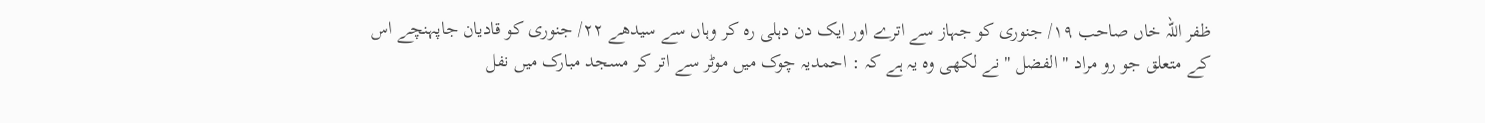ظفر اللہ خاں صاحب ۱۹/ جنوری کو جہاز سے اترے اور ایک دن دہلی رہ کر وہاں سے سیدھے ۲۲/ جنوری کو قادیان جاپہنچے اس کے متعلق جو رو مراد " الفضل " نے لکھی وہ یہ ہے کہ : احمدیہ چوک میں موٹر سے اتر کر مسجد مبارک میں نفل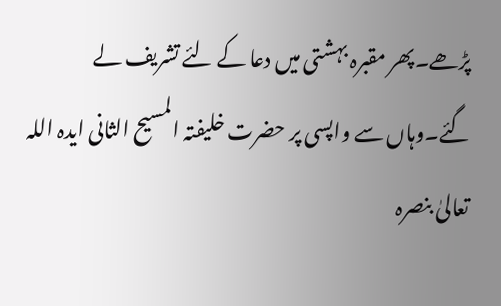پڑھے۔پھر مقبرہ بہشتی میں دعا کے لئے تشریف لے گئے۔وہاں سے واپسی پر حضرت خلیفتہ المسیح الثانی ایدہ اللہ تعالیٰ بنصرہ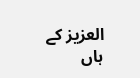العزیز کے ہاں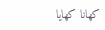کھانا کھایا